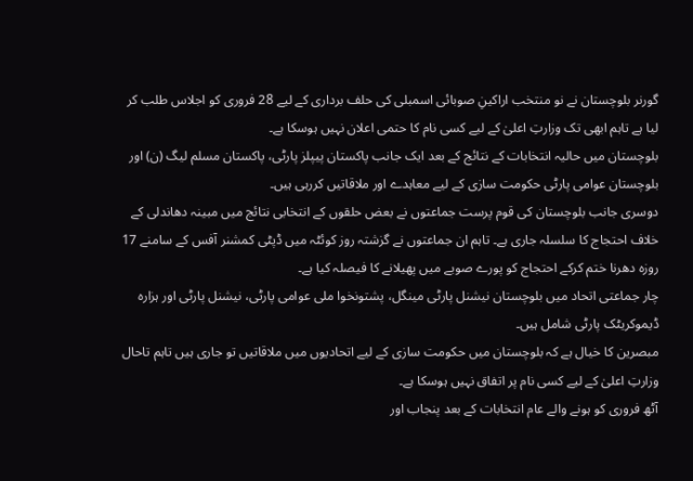گورنر بلوچستان نے نو منتخب اراکینِ صوبائی اسمبلی کی حلف برداری کے لیے 28 فروری کو اجلاس طلب کر لیا ہے تاہم ابھی تک وزارتِ اعلیٰ کے لیے کسی نام کا حتمی اعلان نہیں ہوسکا ہے۔
بلوچستان میں حالیہ انتخابات کے نتائج کے بعد ایک جانب پاکستان پیپلز پارٹی، پاکستان مسلم لیگ (ن) اور بلوچستان عوامی پارٹی حکومت سازی کے لیے معاہدے اور ملاقاتیں کررہی ہیں۔
دوسری جانب بلوچستان کی قوم پرست جماعتوں نے بعض حلقوں کے انتخابی نتائج میں مبینہ دھاندلی کے خلاف احتجاج کا سلسلہ جاری ہے۔ تاہم ان جماعتوں نے گزشتہ روز کوئٹہ میں ڈپٹی کمشنر آفس کے سامنے 17 روزہ دھرنا ختم کرکے احتجاج کو پورے صوبے میں پھیلانے کا فیصلہ کیا ہے۔
چار جماعتی اتحاد میں بلوچستان نیشنل پارٹی مینگل، پشتونخوا ملی عوامی پارٹی، نیشنل پارٹی اور ہزارہ ڈیموکریٹک پارٹی شامل ہیں۔
مبصرین کا خیال ہے کہ بلوچستان میں حکومت سازی کے لیے اتحادیوں میں ملاقاتیں تو جاری ہیں تاہم تاحال وزارتِ اعلیٰ کے لیے کسی نام پر اتفاق نہیں ہوسکا ہے۔
آٹھ فروری کو ہونے والے عام انتخابات کے بعد پنجاب اور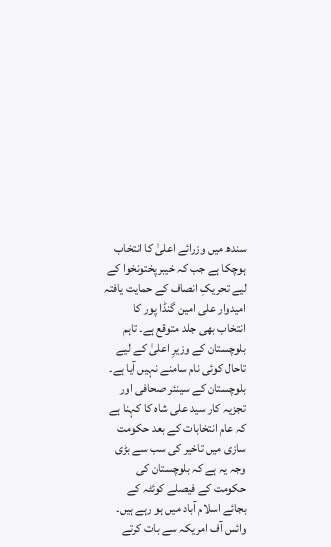سندھ میں وزرائے اعلیٰ کا انتخاب ہوچکا ہے جب کہ خیبرپختونخوا کے لیے تحریکِ انصاف کے حمایت یافتہ امیدوار علی امین گنڈا پور کا انتخاب بھی جلد متوقع ہے۔ تاہم بلوچستان کے وزیرِ اعلیٰ کے لیے تاحال کوئی نام سامنے نہیں آیا ہے۔
بلوچستان کے سینئر صحافی اور تجزیہ کار سید علی شاہ کا کہنا ہے کہ عام انتخابات کے بعد حکومت سازی میں تاخیر کی سب سے بڑی وجہ یہ ہے کہ بلوچستان کی حکومت کے فیصلے کوئٹہ کے بجائے اسلام آباد میں ہو رہے ہیں۔
وائس آف امریکہ سے بات کرتے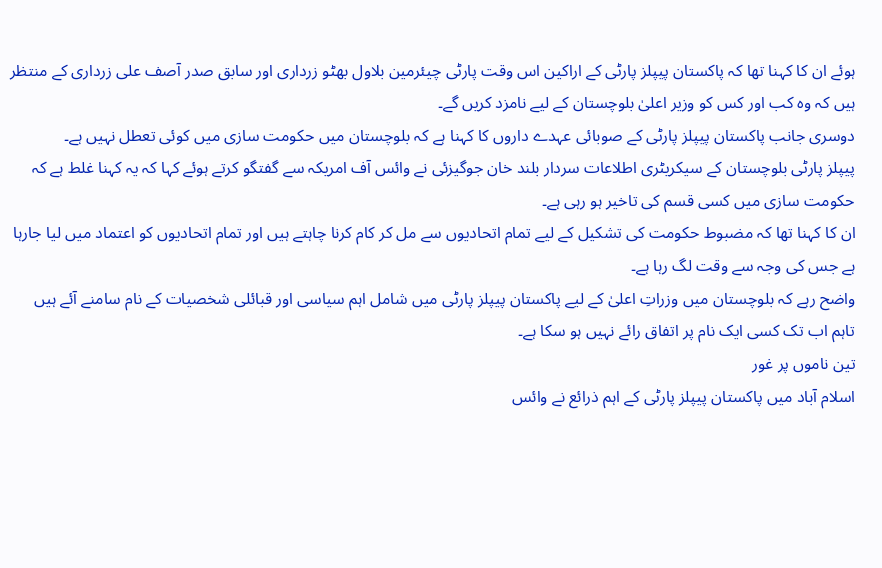ہوئے ان کا کہنا تھا کہ پاکستان پیپلز پارٹی کے اراکین اس وقت پارٹی چیئرمین بلاول بھٹو زرداری اور سابق صدر آصف علی زرداری کے منتظر ہیں کہ وہ کب اور کس کو وزیر اعلیٰ بلوچستان کے لیے نامزد کریں گے۔
دوسری جانب پاکستان پیپلز پارٹی کے صوبائی عہدے داروں کا کہنا ہے کہ بلوچستان میں حکومت سازی میں کوئی تعطل نہیں ہے۔
پیپلز پارٹی بلوچستان کے سیکریٹری اطلاعات سردار بلند خان جوگیزئی نے وائس آف امریکہ سے گفتگو کرتے ہوئے کہا کہ یہ کہنا غلط ہے کہ حکومت سازی میں کسی قسم کی تاخیر ہو رہی ہے۔
ان کا کہنا تھا کہ مضبوط حکومت کی تشکیل کے لیے تمام اتحادیوں سے مل کر کام کرنا چاہتے ہیں اور تمام اتحادیوں کو اعتماد میں لیا جارہا ہے جس کی وجہ سے وقت لگ رہا ہے۔
واضح رہے کہ بلوچستان میں وزراتِ اعلیٰ کے لیے پاکستان پیپلز پارٹی میں شامل اہم سیاسی اور قبائلی شخصیات کے نام سامنے آئے ہیں تاہم اب تک کسی ایک نام پر اتفاق رائے نہیں ہو سکا ہے۔
تین ناموں پر غور
اسلام آباد میں پاکستان پیپلز پارٹی کے اہم ذرائع نے وائس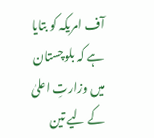آف امریکہ کو بتایا ہے کہ بلوچستان میں وزارتِ اعلیٰ کے لیے تین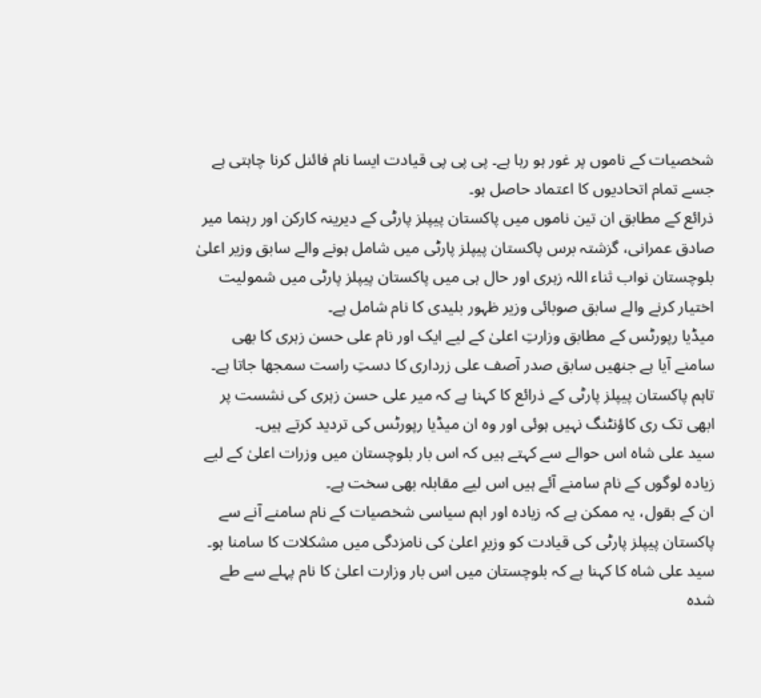شخصیات کے ناموں پر غور ہو رہا ہے۔ پی پی پی قیادت ایسا نام فائنل کرنا چاہتی ہے جسے تمام اتحادیوں کا اعتماد حاصل ہو۔
ذرائع کے مطابق ان تین ناموں میں پاکستان پیپلز پارٹی کے دیرینہ کارکن اور رہنما میر صادق عمرانی، گزشتہ برس پاکستان پیپلز پارٹی میں شامل ہونے والے سابق وزیر اعلیٰ بلوچستان نواب ثناء اللہ زہری اور حال ہی میں پاکستان پیپلز پارٹی میں شمولیت اختیار کرنے والے سابق صوبائی وزیر ظہور بلیدی کا نام شامل ہے۔
میڈیا رپورٹس کے مطابق وزارتِ اعلیٰ کے لیے ایک اور نام علی حسن زہری کا بھی سامنے آیا ہے جنھیں سابق صدر آصف علی زرداری کا دستِ راست سمجھا جاتا ہے۔
تاہم پاکستان پیپلز پارٹی کے ذرائع کا کہنا ہے کہ میر علی حسن زہری کی نشست پر ابھی تک ری کاؤنٹنگ نہیں ہوئی اور وہ ان میڈیا رپورٹس کی تردید کرتے ہیں۔
سید علی شاہ اس حوالے سے کہتے ہیں کہ اس بار بلوچستان میں وزرات اعلیٰ کے لیے زیادہ لوگوں کے نام سامنے آئے ہیں اس لیے مقابلہ بھی سخت ہے۔
ان کے بقول، یہ ممکن ہے کہ زیادہ اور اہم سیاسی شخصیات کے نام سامنے آنے سے پاکستان پیپلز پارٹی کی قیادت کو وزیرِ اعلیٰ کی نامزدگی میں مشکلات کا سامنا ہو۔
سید علی شاہ کا کہنا ہے کہ بلوچستان میں اس بار وزارت اعلیٰ کا نام پہلے سے طے شدہ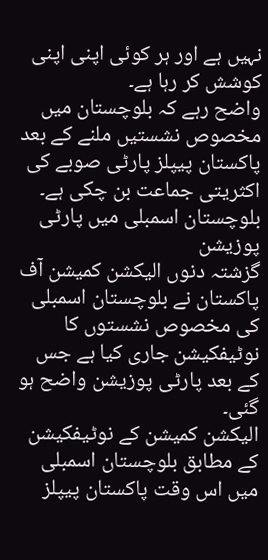نہیں ہے اور ہر کوئی اپنی اپنی کوشش کر رہا ہے۔
واضح رہے کہ بلوچستان میں مخصوص نشستیں ملنے کے بعد پاکستان پیپلز پارٹی صوبے کی اکثریتی جماعت بن چکی ہے۔
بلوچستان اسمبلی میں پارٹی پوزیشن
گزشتہ دنوں الیکشن کمیشن آف پاکستان نے بلوچستان اسمبلی کی مخصوص نشستوں کا نوٹیفکیشن جاری کیا ہے جس کے بعد پارٹی پوزیشن واضح ہو گئی۔
الیکشن کمیشن کے نوٹیفکیشن کے مطابق بلوچستان اسمبلی میں اس وقت پاکستان پیپلز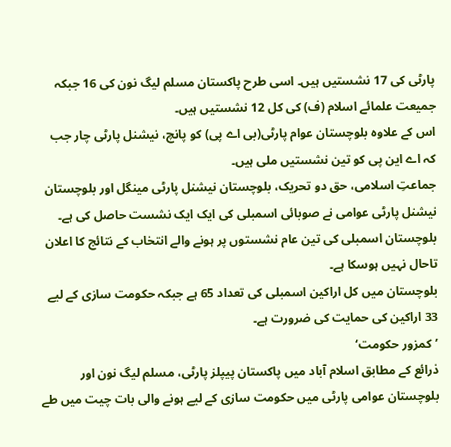پارٹی کی 17 نشستیں ہیں۔ اسی طرح پاکستان مسلم لیگ نون کی 16 جبکہ جمیعت علمائے اسلام (ف) کی کل 12 نشستیں ہیں۔
اس کے علاوہ بلوچستان عوام پارٹی(بی اے پی) کو پانچ، نیشنل پارٹی چار جب کہ اے این پی کو تین نشستیں ملی ہیں۔
جماعتِ اسلامی، حق دو تحریک، بلوچستان نیشنل پارٹی مینگل اور بلوچستان نیشنل پارٹی عوامی نے صوبائی اسمبلی کی ایک ایک نشست حاصل کی ہے۔
بلوچستان اسمبلی کی تین عام نشستوں پر ہونے والے انتخاب کے نتائج کا اعلان تاحال نہیں ہوسکا ہے۔
بلوچستان میں کل اراکین اسمبلی کی تعداد 65 ہے جبکہ حکومت سازی کے لیے 33 اراکین کی حمایت کی ضرورت ہے۔
’کمزور حکومت‘
ذرائع کے مطابق اسلام آباد میں پاکستان پیپلز پارٹی، مسلم لیگ نون اور بلوچستان عوامی پارٹی میں حکومت سازی کے لیے ہونے والی بات چیت میں طے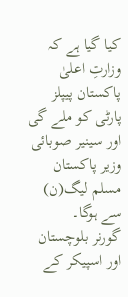کیا گیا ہے کہ وزارتِ اعلیٰ پاکستان پیپلز پارٹی کو ملے گی اور سینیر صوبائی وزیر پاکستان مسلم لیگ(ن) سے ہوگا۔
گورنر بلوچستان اور اسپیکر کے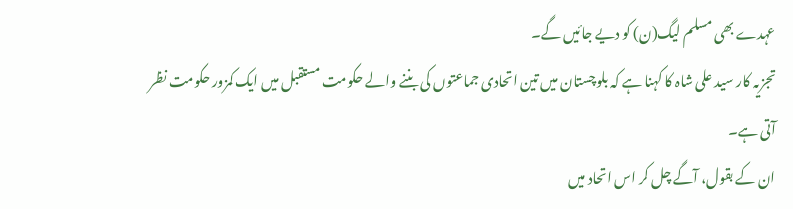عہدے بھی مسلم لیگ(ن) کو دیے جائیں گے۔
تجزیہ کار سید علی شاہ کا کہنا ہے کہ بلوچستان میں تین اتحادی جماعتوں کی بننے والے حکومت مستقبل میں ایک کمزور حکومت نظر آتی ہے۔
ان کے بقول، آگے چل کر اس اتحاد میں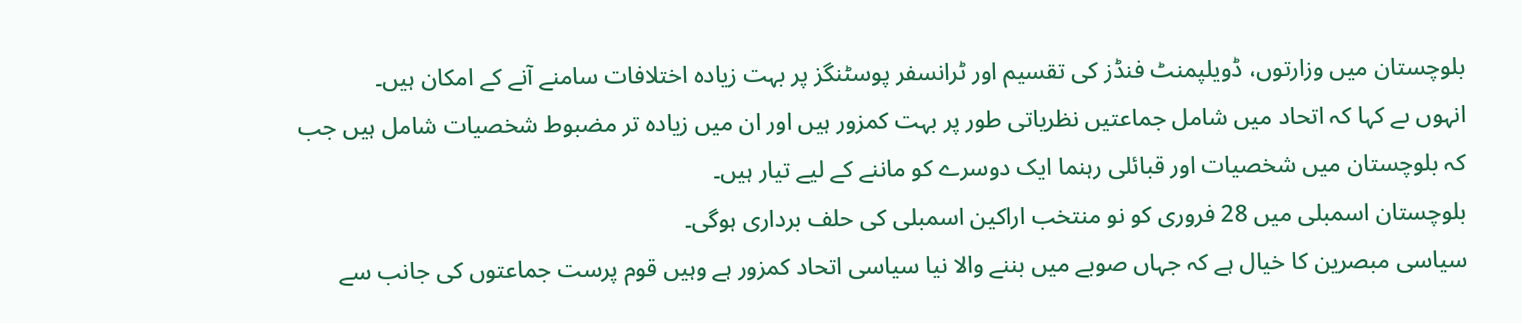بلوچستان میں وزارتوں، ڈویلپمنٹ فنڈز کی تقسیم اور ٹرانسفر پوسٹنگز پر بہت زیادہ اختلافات سامنے آنے کے امکان ہیں۔
انہوں ںے کہا کہ اتحاد میں شامل جماعتیں نظریاتی طور پر بہت کمزور ہیں اور ان میں زیادہ تر مضبوط شخصیات شامل ہیں جب کہ بلوچستان میں شخصیات اور قبائلی رہنما ایک دوسرے کو ماننے کے لیے تیار ہیں۔
بلوچستان اسمبلی میں 28 فروری کو نو منتخب اراکین اسمبلی کی حلف برداری ہوگی۔
سیاسی مبصرین کا خیال ہے کہ جہاں صوبے میں بننے والا نیا سیاسی اتحاد کمزور ہے وہیں قوم پرست جماعتوں کی جانب سے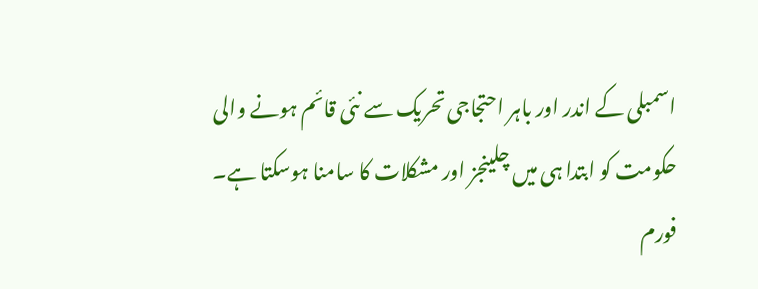اسمبلی کے اندر اور باہر احتجاجی تحریک سے نئی قائم ہونے والی حکومت کو ابتدا ہی میں چلینجز اور مشکلات کا سامنا ہوسکتا ہے۔
فورم